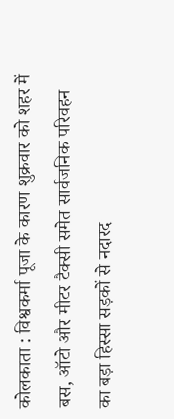कोलकाता : विश्वकर्मा पूजा के कारण शुक्रवार को शहर में बस, ऑटो और मीटर टैक्सी समेत सार्वजनिक परिवहन का बड़ा हिस्सा सड़कों से नदारद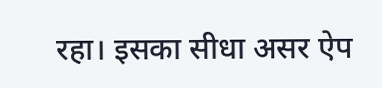रहा। इसका सीधा असर ऐप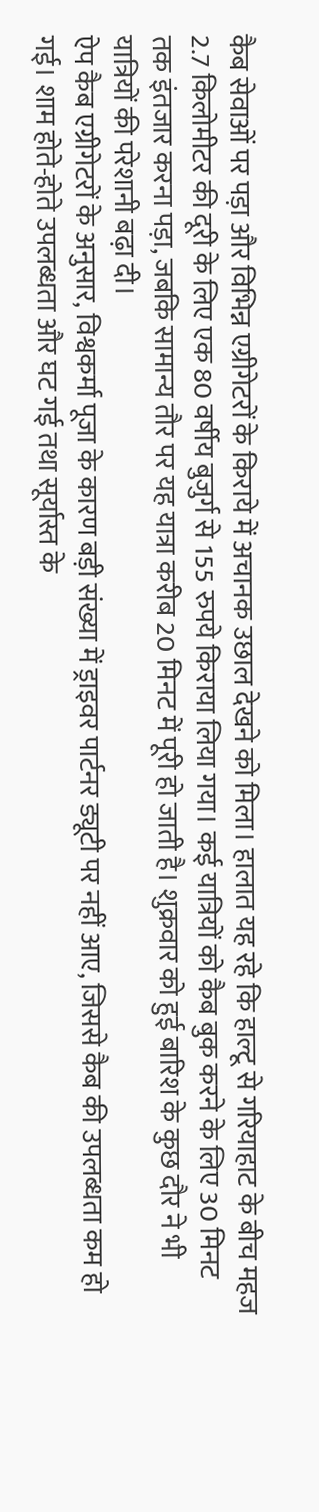कैब सेवाओं पर पड़ा और विभिन्न एग्रीगेटरों के किराये में अचानक उछाल देखने को मिला। हालात यह रहे कि हाल्टू से गरियाहाट के बीच महज 2.7 किलोमीटर की दूरी के लिए एक 80 वर्षीय बुजुर्ग से 155 रुपये किराया लिया गया। कई यात्रियों को कैब बुक करने के लिए 30 मिनट तक इंतजार करना पड़ा, जबकि सामान्य तौर पर यह यात्रा करीब 20 मिनट में पूरी हो जाती है। शुक्रवार को हुई बारिश के कुछ दौर ने भी यात्रियों की परेशानी बढ़ा दी।
ऐप कैब एग्रीगेटरों के अनुसार, विश्वकर्मा पूजा के कारण बड़ी संख्या में ड्राइवर पार्टनर ड्यूटी पर नहीं आए, जिससे कैब की उपलब्धता कम हो गई। शाम होते-होते उपलब्धता और घट गई तथा सूर्यास्त के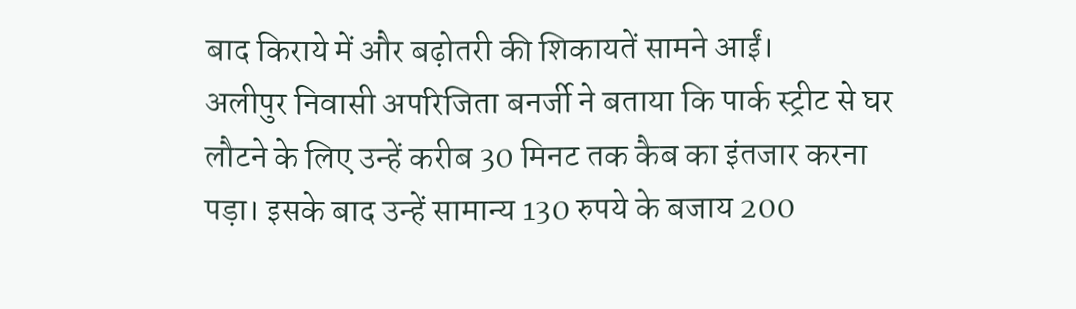बाद किराये में और बढ़ोतरी की शिकायतें सामने आईं।
अलीपुर निवासी अपरिजिता बनर्जी ने बताया कि पार्क स्ट्रीट से घर लौटने के लिए उन्हें करीब 30 मिनट तक कैब का इंतजार करना पड़ा। इसके बाद उन्हें सामान्य 130 रुपये के बजाय 200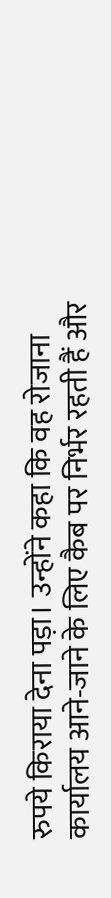रुपये किराया देना पड़ा। उन्होंने कहा कि वह रोजाना कार्यालय आने-जाने के लिए कैब पर निर्भर रहती हैं और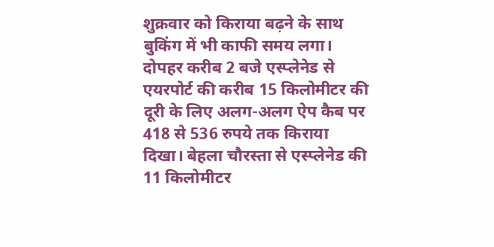शुक्रवार को किराया बढ़ने के साथ बुकिंग में भी काफी समय लगा।
दोपहर करीब 2 बजे एस्प्लेनेड से एयरपोर्ट की करीब 15 किलोमीटर की दूरी के लिए अलग-अलग ऐप कैब पर 418 से 536 रुपये तक किराया दिखा। बेहला चौरस्ता से एस्प्लेनेड की 11 किलोमीटर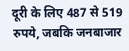दूरी के लिए 487 से 519 रुपये, जबकि जनबाजार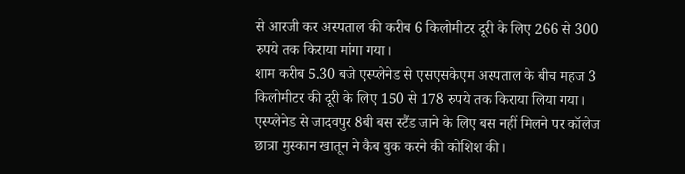से आरजी कर अस्पताल की करीब 6 किलोमीटर दूरी के लिए 266 से 300 रुपये तक किराया मांगा गया।
शाम करीब 5.30 बजे एस्प्लेनेड से एसएसकेएम अस्पताल के बीच महज 3 किलोमीटर की दूरी के लिए 150 से 178 रुपये तक किराया लिया गया।
एस्प्लेनेड से जादवपुर 8बी बस स्टैंड जाने के लिए बस नहीं मिलने पर कॉलेज छात्रा मुस्कान खातून ने कैब बुक करने की कोशिश की।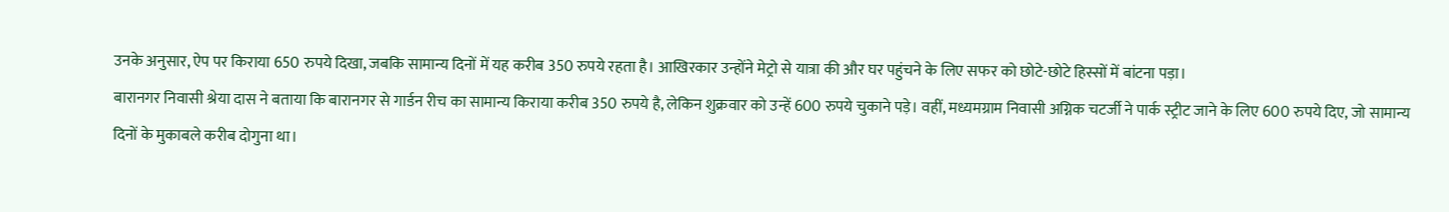उनके अनुसार, ऐप पर किराया 650 रुपये दिखा, जबकि सामान्य दिनों में यह करीब 350 रुपये रहता है। आखिरकार उन्होंने मेट्रो से यात्रा की और घर पहुंचने के लिए सफर को छोटे-छोटे हिस्सों में बांटना पड़ा।
बारानगर निवासी श्रेया दास ने बताया कि बारानगर से गार्डन रीच का सामान्य किराया करीब 350 रुपये है, लेकिन शुक्रवार को उन्हें 600 रुपये चुकाने पड़े। वहीं, मध्यमग्राम निवासी अग्निक चटर्जी ने पार्क स्ट्रीट जाने के लिए 600 रुपये दिए, जो सामान्य दिनों के मुकाबले करीब दोगुना था।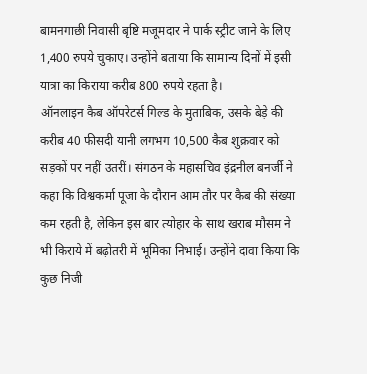बामनगाछी निवासी बृष्टि मजूमदार ने पार्क स्ट्रीट जाने के लिए 1,400 रुपये चुकाए। उन्होंने बताया कि सामान्य दिनों में इसी यात्रा का किराया करीब 800 रुपये रहता है।
ऑनलाइन कैब ऑपरेटर्स गिल्ड के मुताबिक, उसके बेड़े की करीब 40 फीसदी यानी लगभग 10,500 कैब शुक्रवार को सड़कों पर नहीं उतरीं। संगठन के महासचिव इंद्रनील बनर्जी ने कहा कि विश्वकर्मा पूजा के दौरान आम तौर पर कैब की संख्या कम रहती है, लेकिन इस बार त्योहार के साथ खराब मौसम ने भी किराये में बढ़ोतरी में भूमिका निभाई। उन्होंने दावा किया कि कुछ निजी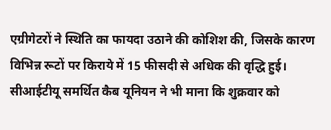एग्रीगेटरों ने स्थिति का फायदा उठाने की कोशिश की, जिसके कारण विभिन्न रूटों पर किराये में 15 फीसदी से अधिक की वृद्धि हुई।
सीआईटीयू समर्थित कैब यूनियन ने भी माना कि शुक्रवार को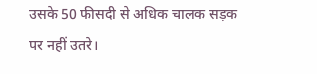उसके 50 फीसदी से अधिक चालक सड़क पर नहीं उतरे।